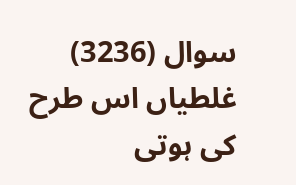سوال (3236)
غلطیاں اس طرح کی ہوتی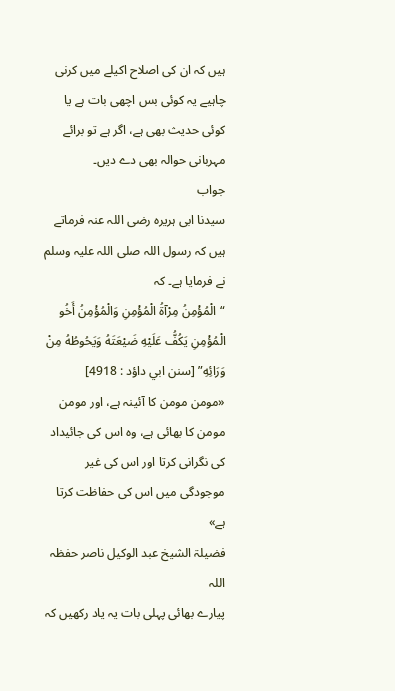ہیں کہ ان کی اصلاح اکیلے میں کرنی چاہیے یہ کوئی بس اچھی بات ہے یا کوئی حدیث بھی ہے، اگر ہے تو برائے مہربانی حوالہ بھی دے دیں۔
جواب
سیدنا ابی ہریرہ رضی اللہ عنہ فرماتے ہیں کہ رسول اللہ صلی اللہ علیہ وسلم نے فرمایا ہے۔ کہ
“الْمُؤْمِنُ مِرْآةُ الْمُؤْمِنِ وَالْمُؤْمِنُ أَخُو الْمُؤْمِنِ يَكُفُّ عَلَيْهِ ضَيْعَتَهُ وَيَحُوطُهُ مِنْ وَرَائِهِ” [سنن ابي داؤد : 4918]
«مومن مومن کا آئینہ ہے، اور مومن مومن کا بھائی ہے، وہ اس کی جائیداد کی نگرانی کرتا اور اس کی غیر موجودگی میں اس کی حفاظت کرتا ہے»
فضیلۃ الشیخ عبد الوکیل ناصر حفظہ اللہ
پیارے بھائی پہلی بات یہ یاد رکھیں کہ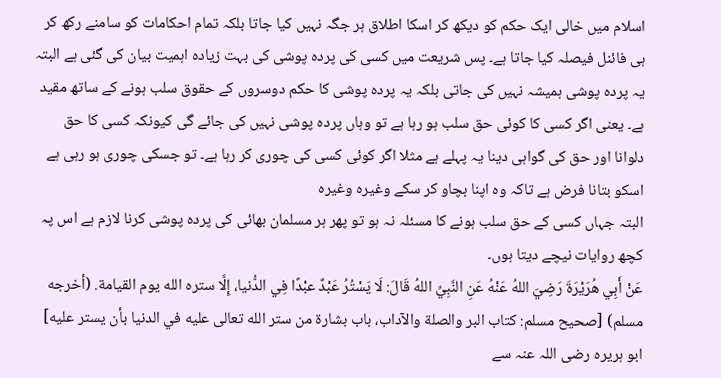اسلام میں خالی ایک حکم کو دیکھ کر اسکا اطلاق ہر جگہ نہیں کیا جاتا بلکہ تمام احکامات کو سامنے رکھ کر ہی فائنل فیصلہ کیا جاتا ہے۔ پس شریعت میں کسی کی پردہ پوشی کی بہت زیادہ اہمیت بیان کی گئی ہے البتہ یہ پردہ پوشی ہمیشہ نہیں کی جاتی بلکہ یہ پردہ پوشی کا حکم دوسروں کے حقوق سلب ہونے کے ساتھ مقید ہے۔ یعنی اگر کسی کا کوئی حق سلب ہو رہا ہے تو وہاں پردہ پوشی نہیں کی جائے گی کیونکہ کسی کا حق دلوانا اور حق کی گواہی دینا یہ پہلے ہے مثلا اگر کوئی کسی کی چوری کر رہا ہے۔ تو جسکی چوری ہو رہی ہے اسکو بتانا فرض ہے تاکہ وہ اپنا بچاو کر سکے وغیرہ وغیرہ
البتہ جہاں کسی کے حق سلب ہونے کا مسئلہ نہ ہو تو پھر ہر مسلمان بھائی کی پردہ پوشی کرنا لازم ہے اس پہ کچھ روایات نیچے دیتا ہوں۔
عَنْ أَبِي هُرَيْرَةَ رَضِيَ اللهُ عَنْهُ عَنِ النَّبِيِّ اللهُ قَالَ: لَا يَسْتُرُ عَبْدٌ عبْدًا فِي الدُّنيا، إِلَّا ستره الله يوم القيامة. (أخرجه مسلم) [صحیح مسلم: كتاب البر والصلة والآداب، باب بشارة من ستر الله تعالى عليه في الدنيا بأن يستر عليه]
ابو ہریرہ رضی اللہ عنہ سے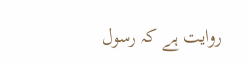روایت ہے کہ رسول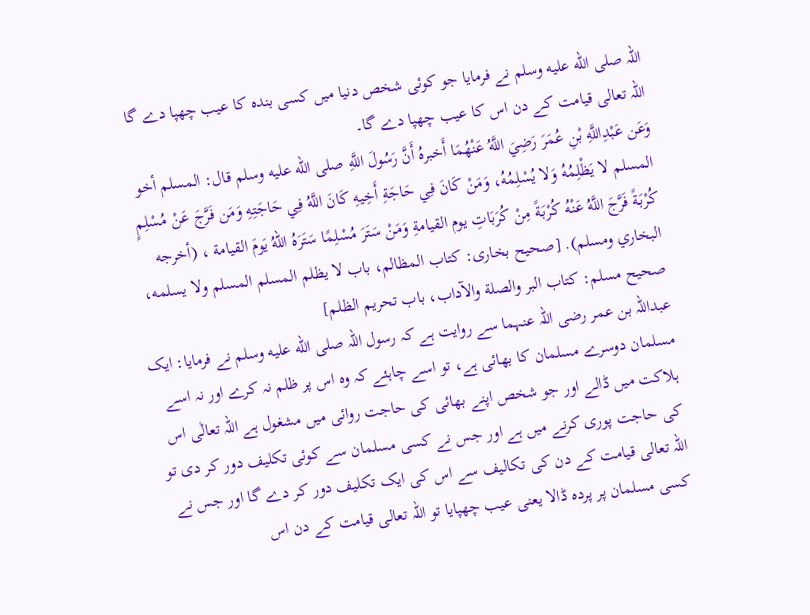اللہ صلى الله عليه وسلم نے فرمایا جو کوئی شخص دنیا میں کسی بندہ کا عیب چھپا دے گا اللہ تعالی قیامت کے دن اس کا عیب چھپا دے گا۔
وَعَن عَبْدِاللَّهِ بْنِ عُمَرَ رَضِيَ اللَّهُ عَنْهُمَا أَخبرهُ أَنَّ رَسُولَ اللَّهِ صلى الله عليه وسلم قال: المسلم أخو المسلم لا يَظْلِمُهُ وَلا يُسْلِمُهُ، وَمَنْ كَانَ فِي حَاجَةِ أَخِيهِ كَانَ اللَّهُ فِي حَاجَتِهِ وَمَن فَرَّجَ عَنْ مُسْلِمٍ كُرْبَةً فَرَّجَ اللَّهُ عَنْهُ كُرْبَةً مِنْ كُرَبَاتِ يوم القيامةِ وَمَنْ سَتَرَ مُسْلِمًا سَتَرَهُ اللهُ يَومَ القيامة ، (أخرجه البخاري ومسلم). [صحیح بخاری: کتاب المظالم، باب لا يظلم المسلم المسلم ولا يسلمه، صحيح مسلم: كتاب البر والصلة والآداب، باب تحريم الظلم]
عبداللہ بن عمر رضی اللہ عنہما سے روایت ہے کہ رسول اللہ صلى الله عليه وسلم نے فرمایا: ایک مسلمان دوسرے مسلمان کا بھائی ہے، تو اسے چاہئے کہ وہ اس پر ظلم نہ کرے اور نہ اسے ہلاکت میں ڈالے اور جو شخص اپنے بھائی کی حاجت روائی میں مشغول ہے اللہ تعالٰی اس کی حاجت پوری کرنے میں ہے اور جس نے کسی مسلمان سے کوئی تکلیف دور کر دی تو اللہ تعالی قیامت کے دن کی تکالیف سے اس کی ایک تکلیف دور کر دے گا اور جس نے کسی مسلمان پر پردہ ڈالا یعنی عیب چھپایا تو اللہ تعالی قیامت کے دن اس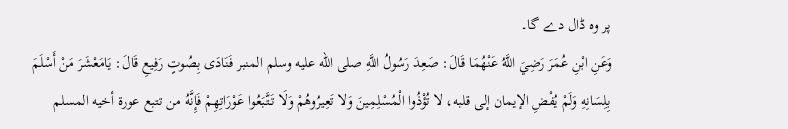پر وہ ڈال دے گا۔
وَعَنِ ابْنِ عُمَرَ رَضِيَ اللَّهُ عَنْهُمَا قَالَ: صَعِدَ رَسُولُ اللَّهِ صلى الله عليه وسلم المنبر فَنَادَى بِصُوتٍ رَفِيعِ قَالَ: يَامَعْشَرَ مَنْ أَسْلَمَ بِلِسَانِهِ وَلَمْ يُفْضِ الإيمان إلى قلبه، لا تُؤْذُوا الْمُسْلِمِينَ وَلا تَعِيرُوهُمْ وَلَا تَتَّبَعُوا عَوْرَاتِهِمْ فَإِنَّهُ من تتبع عورة أخيه المسلم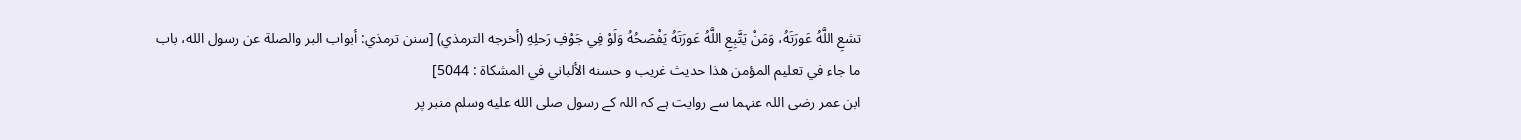تشعِ اللَّهُ عَورَتَهُ، وَمَنْ يَتَّبِعِ اللَّهُ عَورَتَهُ يَفْصَحُهُ وَلَوْ فِي جَوْفِ رَحلِهِ (أخرجه الترمذي) [سنن ترمذي: أبواب البر والصلة عن رسول الله، باب ما جاء في تعليم المؤمن هذا حديث غريب و حسنه الألباني في المشكاة : 5044]
ابن عمر رضی اللہ عنہما سے روایت ہے کہ اللہ کے رسول صلى الله عليه وسلم منبر پر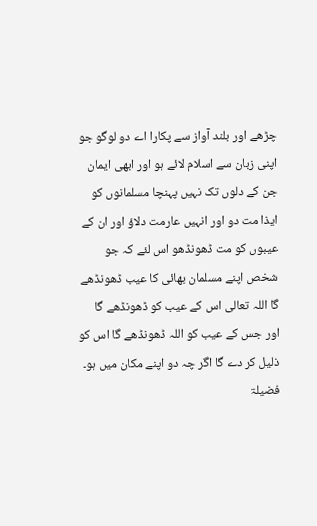چڑھے اور بلند آواز سے پکارا اے دو لوگو جو اپنی زبان سے اسلام لائے ہو اور ابھی ایمان جن کے دلوں تک نہیں پہنچا مسلمانوں کو ایذا مت دو اور انہیں عارمت دلاؤ اور ان کے عیبوں کو مت ڈھونڈھو اس لئے کہ جو شخص اپنے مسلمان بھائی کا عیب ڈھونڈھے گا اللہ تعالی اس کے عیب کو ڈھونڈھے گا اور جس کے عیب کو اللہ ڈھونڈھے گا اس کو ذلیل کر دے گا اگر چہ دو اپنے مکان میں ہو۔
فضیلۃ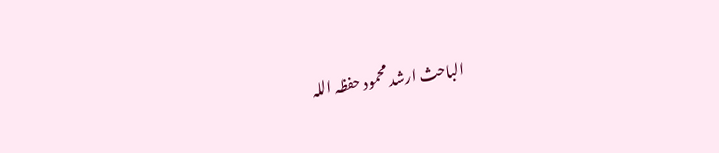الباحث ارشد محمود حفظہ اللہ